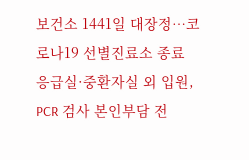보건소 1441일 대장정…코로나19 선별진료소 종료
응급실·중환자실 외 입원, PCR 검사 본인부담 전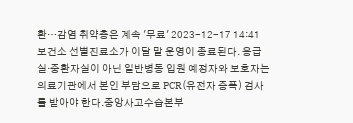환…감염 취약층은 계속 '무료' 2023-12-17 14:41
보건소 선별진료소가 이달 말 운영이 종료된다. 응급실·중환자실이 아닌 일반병동 입원 예정자와 보호자는 의료기관에서 본인 부담으로 PCR(유전자 증폭) 검사를 받아야 한다.중앙사고수습본부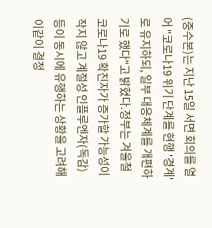(중수본)는 지난 15일 서면 회의를 열어 "코로나19 위기 단계를 현행 '경계'로 유지하되, 일부 대응체계를 개편하기로 했다"고 밝혔다.정부는 겨울철 코로나19 확진자가 증가할 가능성이 작지 않고 계절성 인플루엔자(독감) 등이 동시에 유행하는 상황을 고려해 이같이 결정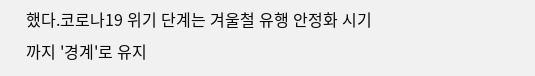했다.코로나19 위기 단계는 겨울철 유행 안정화 시기까지 '경계'로 유지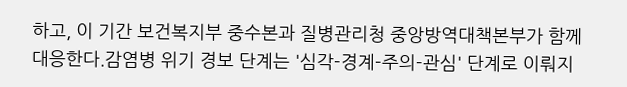하고, 이 기간 보건복지부 중수본과 질병관리청 중앙방역대책본부가 함께 대응한다.감염병 위기 경보 단계는 '심각-경계-주의-관심' 단계로 이뤄지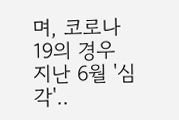며, 코로나19의 경우 지난 6월 '심각'..